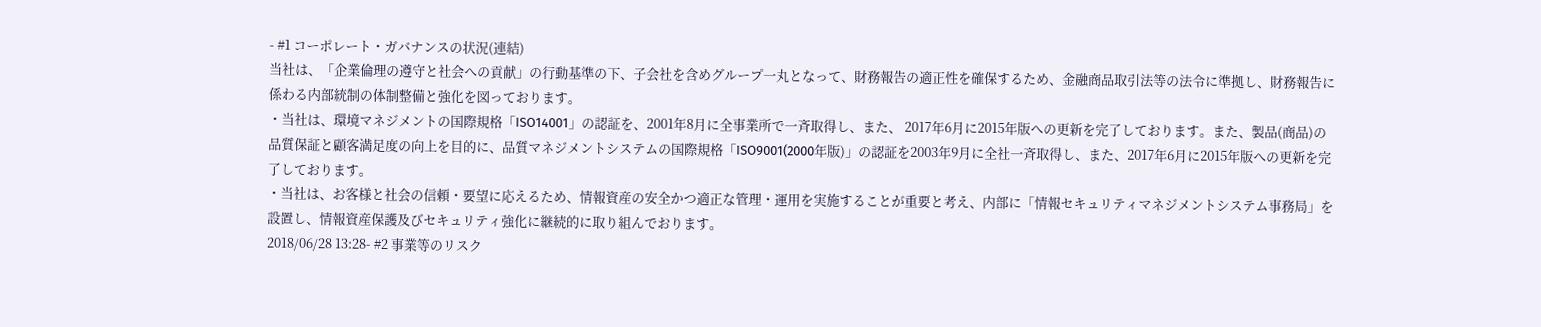- #1 コーポレート・ガバナンスの状況(連結)
当社は、「企業倫理の遵守と社会への貢献」の行動基準の下、子会社を含めグループ一丸となって、財務報告の適正性を確保するため、金融商品取引法等の法令に準拠し、財務報告に係わる内部統制の体制整備と強化を図っております。
・当社は、環境マネジメントの国際規格「ISO14001」の認証を、2001年8月に全事業所で一斉取得し、また、 2017年6月に2015年版への更新を完了しております。また、製品(商品)の品質保証と顧客満足度の向上を目的に、品質マネジメントシステムの国際規格「ISO9001(2000年版)」の認証を2003年9月に全社一斉取得し、また、2017年6月に2015年版への更新を完了しております。
・当社は、お客様と社会の信頼・要望に応えるため、情報資産の安全かつ適正な管理・運用を実施することが重要と考え、内部に「情報セキュリティマネジメントシステム事務局」を設置し、情報資産保護及びセキュリティ強化に継続的に取り組んでおります。
2018/06/28 13:28- #2 事業等のリスク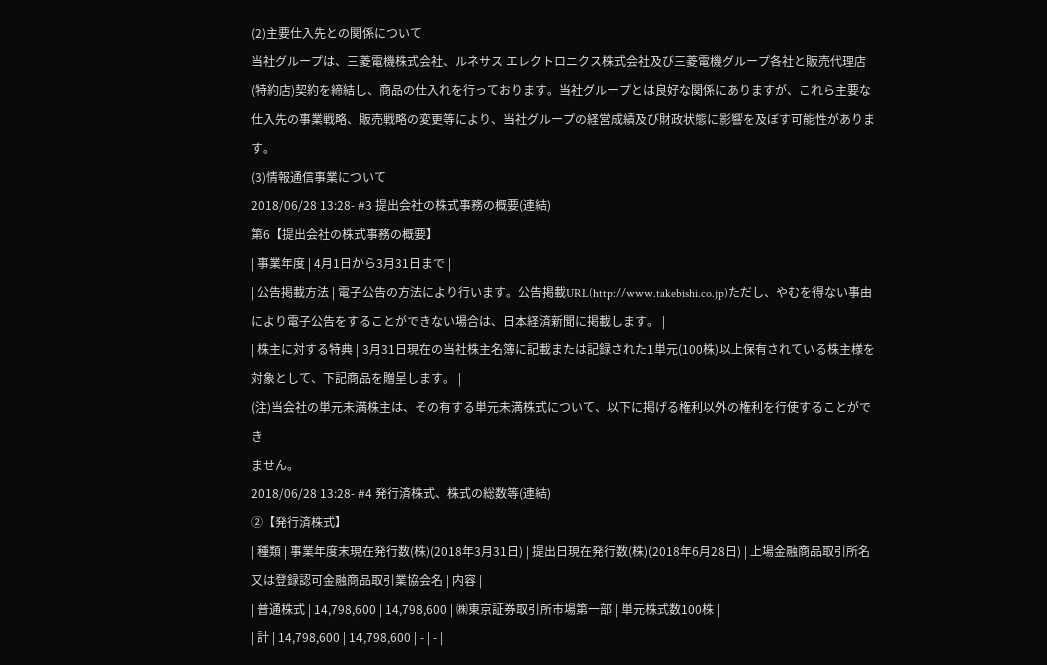(2)主要仕入先との関係について
当社グループは、三菱電機株式会社、ルネサス エレクトロニクス株式会社及び三菱電機グループ各社と販売代理店(特約店)契約を締結し、商品の仕入れを行っております。当社グループとは良好な関係にありますが、これら主要な仕入先の事業戦略、販売戦略の変更等により、当社グループの経営成績及び財政状態に影響を及ぼす可能性があります。
(3)情報通信事業について
2018/06/28 13:28- #3 提出会社の株式事務の概要(連結)
第6【提出会社の株式事務の概要】
| 事業年度 | 4月1日から3月31日まで |
| 公告掲載方法 | 電子公告の方法により行います。公告掲載URL(http://www.takebishi.co.jp)ただし、やむを得ない事由により電子公告をすることができない場合は、日本経済新聞に掲載します。 |
| 株主に対する特典 | 3月31日現在の当社株主名簿に記載または記録された1単元(100株)以上保有されている株主様を対象として、下記商品を贈呈します。 |
(注)当会社の単元未満株主は、その有する単元未満株式について、以下に掲げる権利以外の権利を行使することができ
ません。
2018/06/28 13:28- #4 発行済株式、株式の総数等(連結)
②【発行済株式】
| 種類 | 事業年度末現在発行数(株)(2018年3月31日) | 提出日現在発行数(株)(2018年6月28日) | 上場金融商品取引所名又は登録認可金融商品取引業協会名 | 内容 |
| 普通株式 | 14,798,600 | 14,798,600 | ㈱東京証券取引所市場第一部 | 単元株式数100株 |
| 計 | 14,798,600 | 14,798,600 | - | - |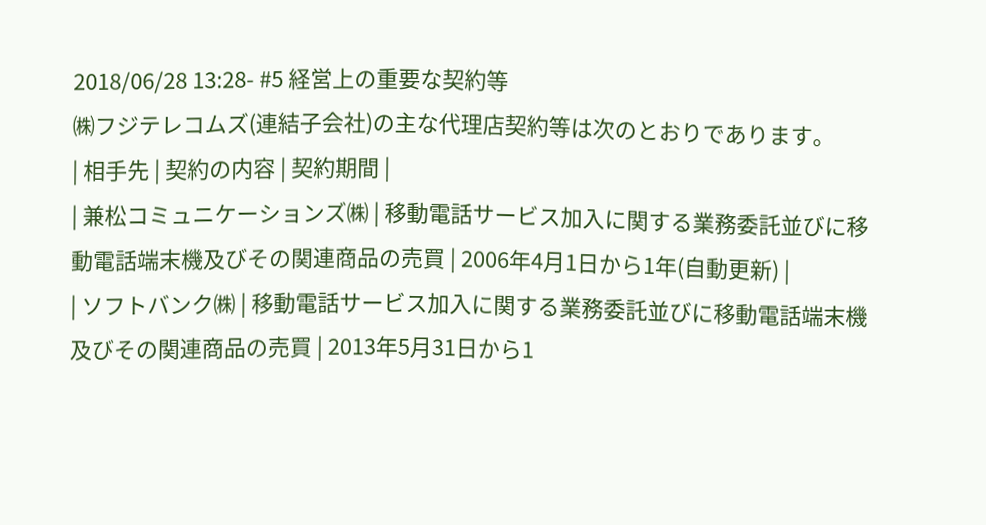2018/06/28 13:28- #5 経営上の重要な契約等
㈱フジテレコムズ(連結子会社)の主な代理店契約等は次のとおりであります。
| 相手先 | 契約の内容 | 契約期間 |
| 兼松コミュニケーションズ㈱ | 移動電話サービス加入に関する業務委託並びに移動電話端末機及びその関連商品の売買 | 2006年4月1日から1年(自動更新) |
| ソフトバンク㈱ | 移動電話サービス加入に関する業務委託並びに移動電話端末機及びその関連商品の売買 | 2013年5月31日から1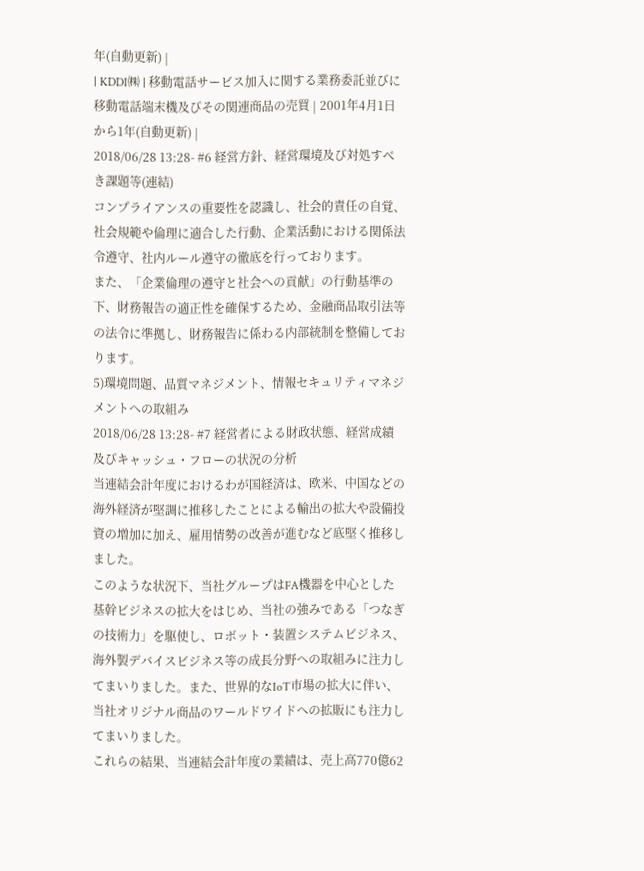年(自動更新) |
| KDDI㈱ | 移動電話サービス加入に関する業務委託並びに移動電話端末機及びその関連商品の売買 | 2001年4月1日から1年(自動更新) |
2018/06/28 13:28- #6 経営方針、経営環境及び対処すべき課題等(連結)
コンプライアンスの重要性を認識し、社会的責任の自覚、社会規範や倫理に適合した行動、企業活動における関係法令遵守、社内ルール遵守の徹底を行っております。
また、「企業倫理の遵守と社会への貢献」の行動基準の下、財務報告の適正性を確保するため、金融商品取引法等の法令に準拠し、財務報告に係わる内部統制を整備しております。
5)環境問題、品質マネジメント、情報セキュリティマネジメントへの取組み
2018/06/28 13:28- #7 経営者による財政状態、経営成績及びキャッシュ・フローの状況の分析
当連結会計年度におけるわが国経済は、欧米、中国などの海外経済が堅調に推移したことによる輸出の拡大や設備投資の増加に加え、雇用情勢の改善が進むなど底堅く推移しました。
このような状況下、当社グループはFA機器を中心とした基幹ビジネスの拡大をはじめ、当社の強みである「つなぎの技術力」を駆使し、ロボット・装置システムビジネス、海外製デバイスビジネス等の成長分野への取組みに注力してまいりました。また、世界的なIoT市場の拡大に伴い、当社オリジナル商品のワールドワイドへの拡販にも注力してまいりました。
これらの結果、当連結会計年度の業績は、売上高770億62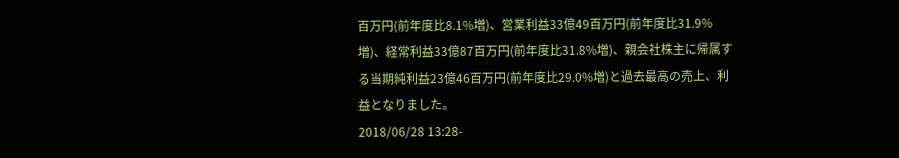百万円(前年度比8.1%増)、営業利益33億49百万円(前年度比31.9%増)、経常利益33億87百万円(前年度比31.8%増)、親会社株主に帰属する当期純利益23億46百万円(前年度比29.0%増)と過去最高の売上、利益となりました。
2018/06/28 13:28-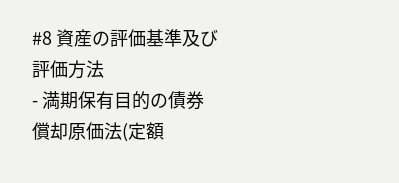#8 資産の評価基準及び評価方法
- 満期保有目的の債券
償却原価法(定額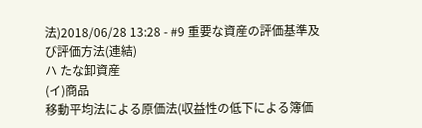法)2018/06/28 13:28 - #9 重要な資産の評価基準及び評価方法(連結)
ハ たな卸資産
(イ)商品
移動平均法による原価法(収益性の低下による簿価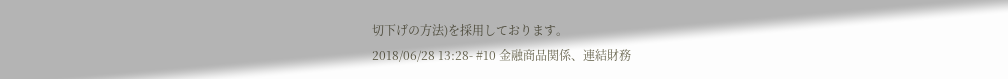切下げの方法)を採用しております。
2018/06/28 13:28- #10 金融商品関係、連結財務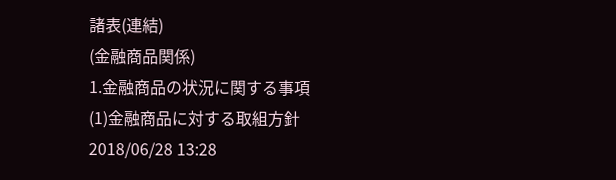諸表(連結)
(金融商品関係)
1.金融商品の状況に関する事項
(1)金融商品に対する取組方針
2018/06/28 13:28